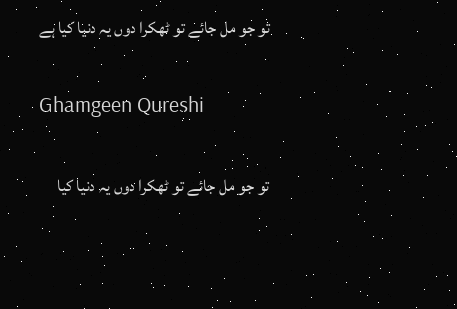تو جو مل جائے تو ٹھکرا دوں یہ دنیا کیا ہے

Ghamgeen Qureshi

تو جو مل جائے تو ٹھکرا دوں یہ دنیا کیا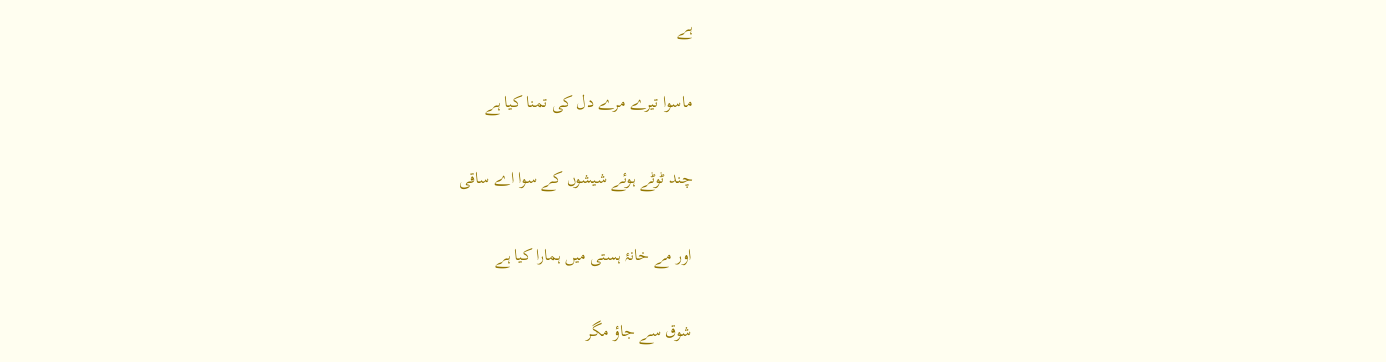ہے

ماسوا تیرے مرے دل کی تمنا کیا ہے

چند ٹوٹے ہوئے شیشوں کے سوا اے ساقی

اور مے خانۂ ہستی میں ہمارا کیا ہے

شوق سے جاؤ مگر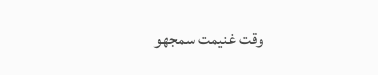وقت غنیمت سمجھو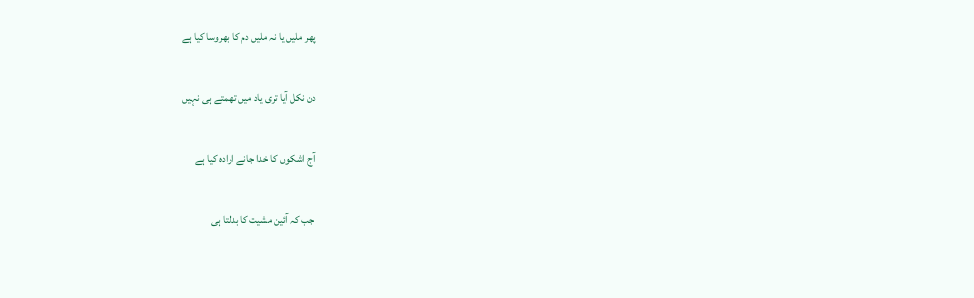پھر ملیں یا نہ ملیں دم کا بھروسا کیا ہے

دن نکل آیا تری یاد میں تھمتے ہی نہیں

آج اشکوں کا خدا جانے ارادہ کیا ہے

جب کہ آئین مشیت کا بدلتا ہی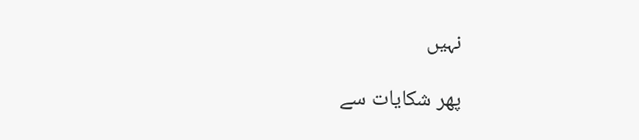نہیں

پھر شکایات سے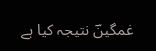غمگینؔ نتیجہ کیا ہے